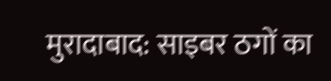मुरादाबाद: साइबर ठगों का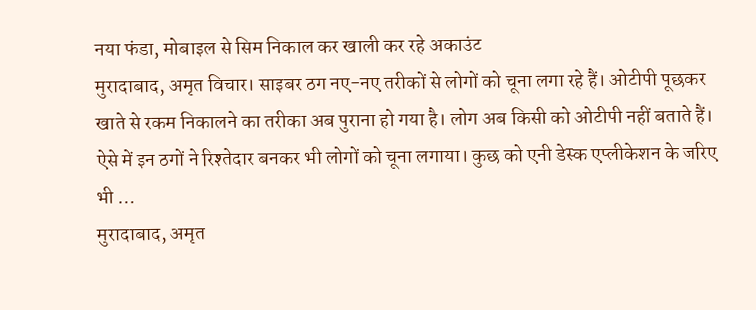नया फंडा, मोबाइल से सिम निकाल कर खाली कर रहे अकाउंट
मुरादाबाद, अमृत विचार। साइबर ठग नए-नए तरीकों से लोगों को चूना लगा रहे हैं। ओटीपी पूछकर खाते से रकम निकालने का तरीका अब पुराना हो गया है। लोग अब किसी को ओटीपी नहीं बताते हैं। ऐसे में इन ठगों ने रिश्तेदार बनकर भी लोगों को चूना लगाया। कुछ को एनी डेस्क एप्लीकेशन के जरिए भी …
मुरादाबाद, अमृत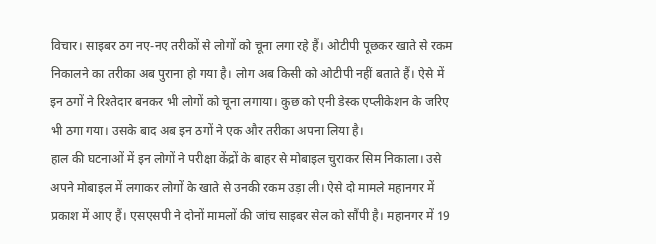विचार। साइबर ठग नए-नए तरीकों से लोगों को चूना लगा रहे हैं। ओटीपी पूछकर खाते से रकम निकालने का तरीका अब पुराना हो गया है। लोग अब किसी को ओटीपी नहीं बताते हैं। ऐसे में इन ठगों ने रिश्तेदार बनकर भी लोगों को चूना लगाया। कुछ को एनी डेस्क एप्लीकेशन के जरिए भी ठगा गया। उसके बाद अब इन ठगों ने एक और तरीका अपना लिया है।
हाल की घटनाओं में इन लोगों ने परीक्षा केंद्रों के बाहर से मोबाइल चुराकर सिम निकाला। उसे अपने मोबाइल में लगाकर लोगों के खाते से उनकी रकम उड़ा ली। ऐसे दो मामले महानगर में प्रकाश में आए हैं। एसएसपी ने दोनों मामलों की जांच साइबर सेल को सौंपी है। महानगर में 19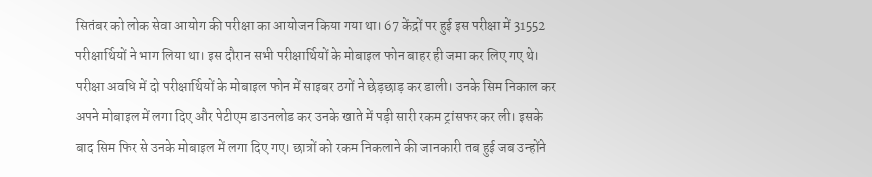सितंबर को लोक सेवा आयोग की परीक्षा का आयोजन किया गया था। 67 केंद्रों पर हुई इस परीक्षा में 31552 परीक्षार्थियों ने भाग लिया था। इस दौरान सभी परीक्षार्थियों के मोबाइल फोन बाहर ही जमा कर लिए गए थे।
परीक्षा अवधि में दो परीक्षार्थियों के मोबाइल फोन में साइबर ठगों ने छेड़छाड़ कर डाली। उनके सिम निकाल कर अपने मोबाइल में लगा दिए और पेटीएम डाउनलोड कर उनके खाते में पड़ी सारी रकम ट्रांसफर कर ली। इसके बाद सिम फिर से उनके मोबाइल में लगा दिए गए। छात्रों को रकम निकलाने की जानकारी तब हुई जब उन्होंने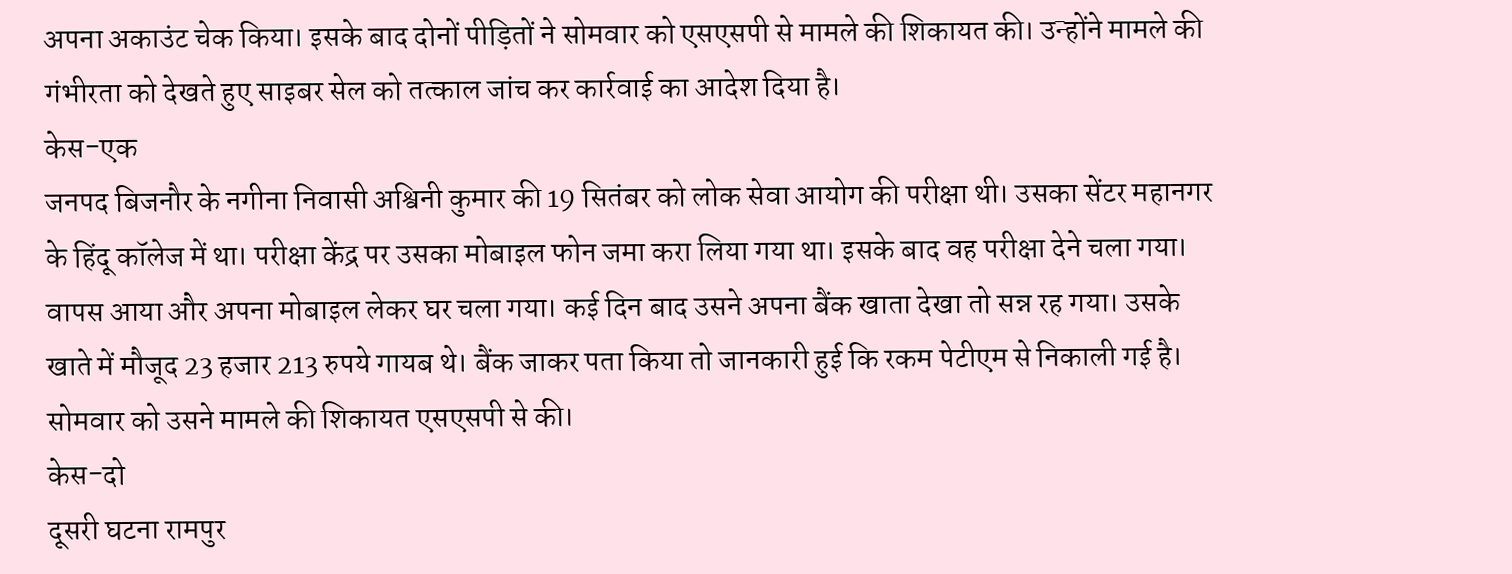अपना अकाउंट चेक किया। इसके बाद दोनों पीड़ितों ने सोमवार को एसएसपी से मामले की शिकायत की। उन्होंने मामले की गंभीरता को देखते हुए साइबर सेल को तत्काल जांच कर कार्रवाई का आदेश दिया है।
केस-एक
जनपद बिजनौर के नगीना निवासी अश्विनी कुमार की 19 सितंबर को लोक सेवा आयोग की परीक्षा थी। उसका सेंटर महानगर के हिंदू कॉलेज में था। परीक्षा केंद्र पर उसका मोबाइल फोन जमा करा लिया गया था। इसके बाद वह परीक्षा देने चला गया। वापस आया और अपना मोबाइल लेकर घर चला गया। कई दिन बाद उसने अपना बैंक खाता देखा तो सन्न रह गया। उसके खाते में मौजूद 23 हजार 213 रुपये गायब थे। बैंक जाकर पता किया तो जानकारी हुई कि रकम पेटीएम से निकाली गई है। सोमवार को उसने मामले की शिकायत एसएसपी से की।
केस-दो
दूसरी घटना रामपुर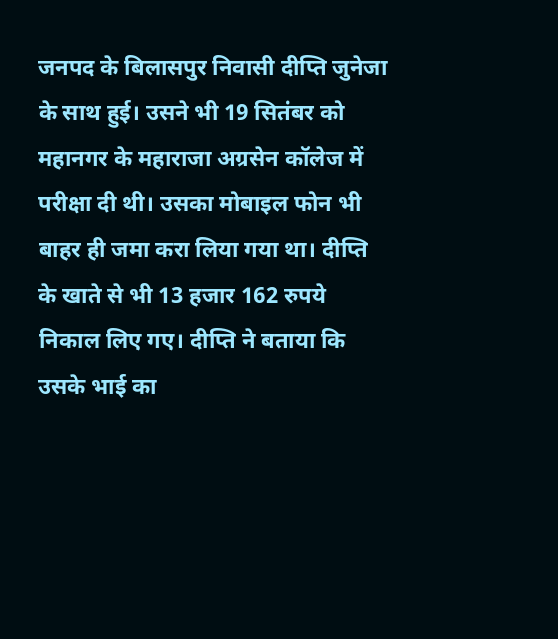जनपद के बिलासपुर निवासी दीप्ति जुनेजा के साथ हुई। उसने भी 19 सितंबर को महानगर के महाराजा अग्रसेन कॉलेज में परीक्षा दी थी। उसका मोबाइल फोन भी बाहर ही जमा करा लिया गया था। दीप्ति के खाते से भी 13 हजार 162 रुपये निकाल लिए गए। दीप्ति ने बताया कि उसके भाई का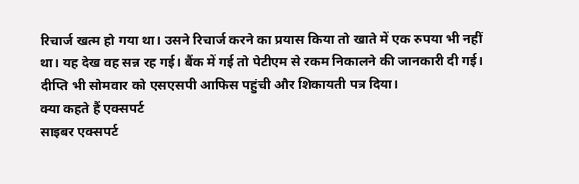रिचार्ज खत्म हो गया था। उसने रिचार्ज करने का प्रयास किया तो खाते में एक रुपया भी नहीं था। यह देख वह सन्न रह गई। बैंक में गई तो पेटीएम से रकम निकालने की जानकारी दी गई। दीप्ति भी सोमवार को एसएसपी आफिस पहुंची और शिकायती पत्र दिया।
क्या कहते हैं एक्सपर्ट
साइबर एक्सपर्ट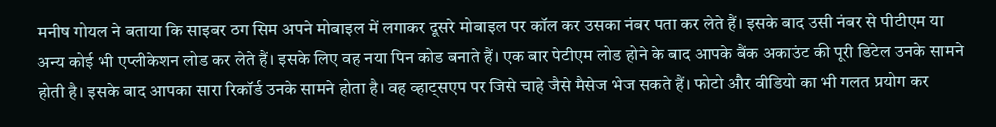मनीष गोयल ने बताया कि साइबर ठग सिम अपने मोबाइल में लगाकर दूसरे मोबाइल पर कॉल कर उसका नंबर पता कर लेते हैं। इसके बाद उसी नंबर से पीटीएम या अन्य कोई भी एप्लीकेशन लोड कर लेते हैं। इसके लिए वह नया पिन कोड बनाते हैं। एक बार पेटीएम लोड होने के बाद आपके बैंक अकाउंट की पूरी डिटेल उनके सामने होती है। इसके बाद आपका सारा रिकॉर्ड उनके सामने होता है। वह व्हाट्सएप पर जिसे चाहे जैसे मैसेज भेज सकते हैं। फोटो और वीडियो का भी गलत प्रयोग कर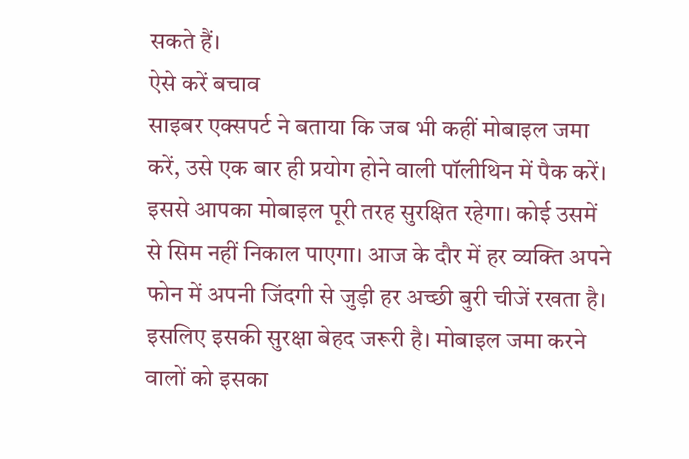सकते हैं।
ऐसे करें बचाव
साइबर एक्सपर्ट ने बताया कि जब भी कहीं मोबाइल जमा करें, उसे एक बार ही प्रयोग होने वाली पॉलीथिन में पैक करें। इससे आपका मोबाइल पूरी तरह सुरक्षित रहेगा। कोई उसमें से सिम नहीं निकाल पाएगा। आज के दौर में हर व्यक्ति अपने फोन में अपनी जिंदगी से जुड़ी हर अच्छी बुरी चीजें रखता है। इसलिए इसकी सुरक्षा बेहद जरूरी है। मोबाइल जमा करने वालों को इसका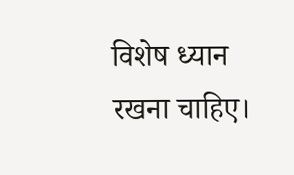विशेष ध्यान रखना चाहिए।